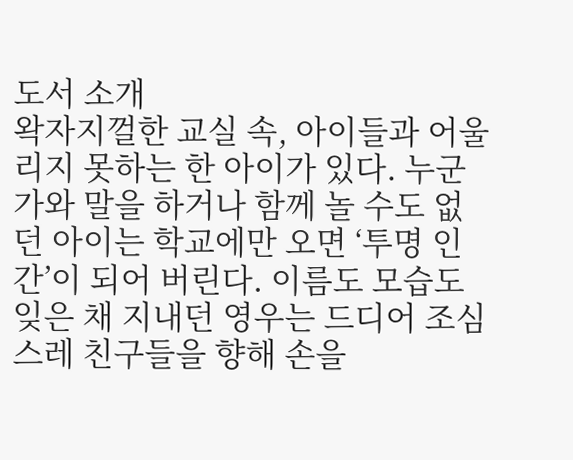도서 소개
왁자지껄한 교실 속, 아이들과 어울리지 못하는 한 아이가 있다. 누군가와 말을 하거나 함께 놀 수도 없던 아이는 학교에만 오면 ‘투명 인간’이 되어 버린다. 이름도 모습도 잊은 채 지내던 영우는 드디어 조심스레 친구들을 향해 손을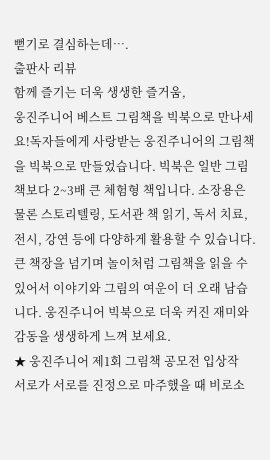뻗기로 결심하는데….
출판사 리뷰
함께 즐기는 더욱 생생한 즐거움,
웅진주니어 베스트 그림책을 빅북으로 만나세요!독자들에게 사랑받는 웅진주니어의 그림책을 빅북으로 만들었습니다. 빅북은 일반 그림책보다 2~3배 큰 체험형 책입니다. 소장용은 물론 스토리텔링, 도서관 책 읽기, 독서 치료, 전시, 강연 등에 다양하게 활용할 수 있습니다. 큰 책장을 넘기며 놀이처럼 그림책을 읽을 수 있어서 이야기와 그림의 여운이 더 오래 남습니다. 웅진주니어 빅북으로 더욱 커진 재미와 감동을 생생하게 느껴 보세요.
★ 웅진주니어 제1회 그림책 공모전 입상작
서로가 서로를 진정으로 마주했을 때 비로소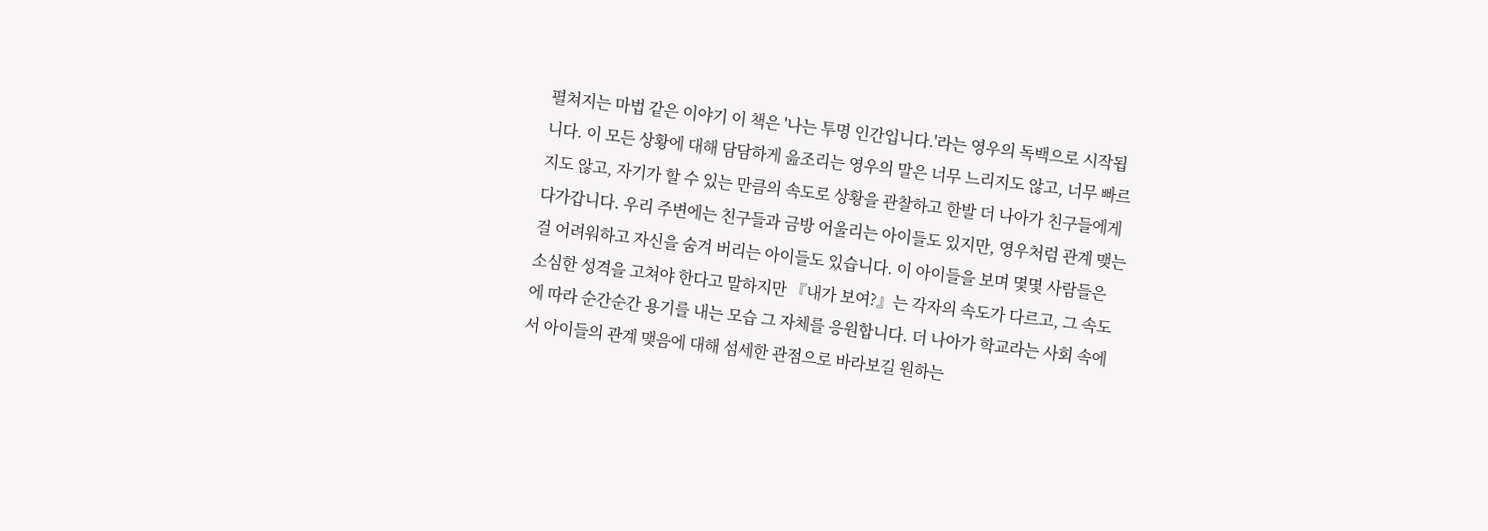펼쳐지는 마법 같은 이야기 이 책은 '나는 투명 인간입니다.'라는 영우의 독백으로 시작됩니다. 이 모든 상황에 대해 담담하게 읊조리는 영우의 말은 너무 느리지도 않고, 너무 빠르지도 않고, 자기가 할 수 있는 만큼의 속도로 상황을 관찰하고 한발 더 나아가 친구들에게 다가갑니다. 우리 주변에는 친구들과 금방 어울리는 아이들도 있지만, 영우처럼 관계 맺는 걸 어려워하고 자신을 숨겨 버리는 아이들도 있습니다. 이 아이들을 보며 몇몇 사람들은 소심한 성격을 고쳐야 한다고 말하지만 『내가 보여?』는 각자의 속도가 다르고, 그 속도에 따라 순간순간 용기를 내는 모습 그 자체를 응원합니다. 더 나아가 학교라는 사회 속에서 아이들의 관계 맺음에 대해 섬세한 관점으로 바라보길 원하는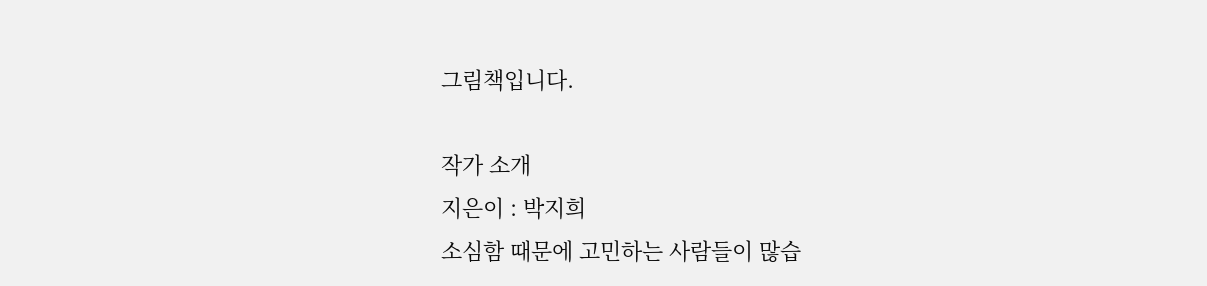그림책입니다.

작가 소개
지은이 : 박지희
소심함 때문에 고민하는 사람들이 많습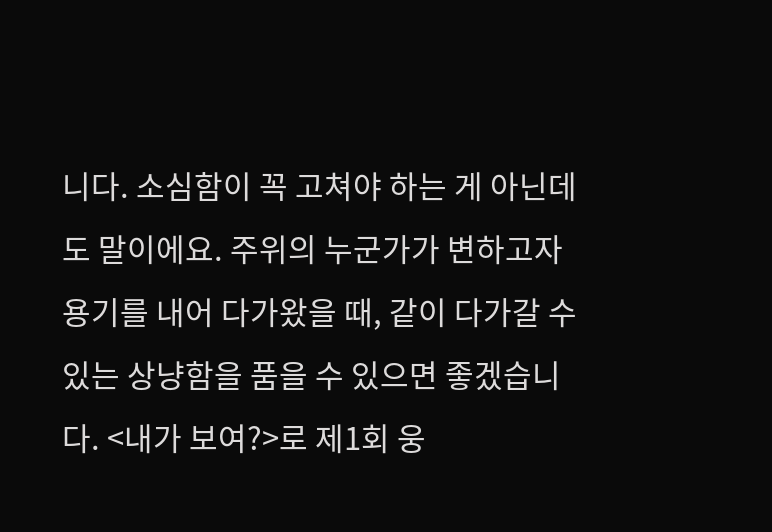니다. 소심함이 꼭 고쳐야 하는 게 아닌데도 말이에요. 주위의 누군가가 변하고자 용기를 내어 다가왔을 때, 같이 다가갈 수 있는 상냥함을 품을 수 있으면 좋겠습니다. <내가 보여?>로 제1회 웅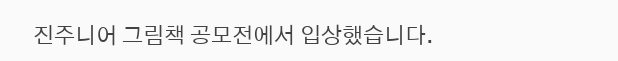진주니어 그림책 공모전에서 입상했습니다.